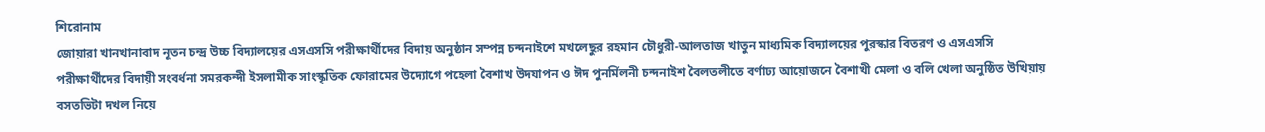শিরোনাম
জোয়ারা খানখানাবাদ নূতন চন্দ্র উচ্চ বিদ্যালয়ের এসএসসি পরীক্ষার্থীদের বিদায় অনুষ্ঠান সম্পন্ন চন্দনাইশে মখলেছুর রহমান চৌধুরী-আলতাজ খাতুন মাধ্যমিক বিদ্যালয়ের পুরস্কার বিতরণ ও এসএসসি পরীক্ষার্থীদের বিদায়ী সংবর্ধনা সমরকন্দী ইসলামীক সাংস্কৃতিক ফোরামের উদ্যোগে পহেলা বৈশাখ উদযাপন ও ঈদ পুনর্মিলনী চন্দনাইশ বৈলতলীতে বর্ণাঢ্য আয়োজনে বৈশাখী মেলা ও বলি খেলা অনুষ্ঠিত উখিয়ায় বসতভিটা দখল নিয়ে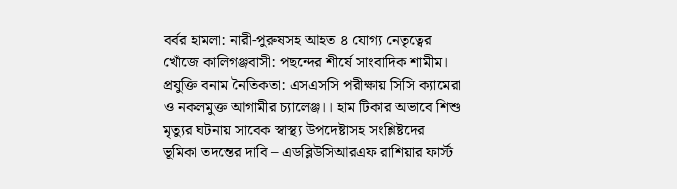বর্বর হামলা: নারী-পুরুষসহ আহত ৪ যোগ্য নেতৃত্বের খোঁজে কালিগঞ্জবাসী: পছন্দের শীর্ষে সাংবাদিক শামীম। প্রযুক্তি বনাম নৈতিকতা: এসএসসি পরীক্ষায় সিসি ক্যামেরা ও নকলমুক্ত আগামীর চ্যালেঞ্জ।। হাম টিকার অভাবে শিশু মৃত্যুর ঘটনায় সাবেক স্বাস্থ্য উপদেষ্টাসহ সংশ্লিষ্টদের ভূমিকা তদন্তের দাবি – এডব্লিউসিআরএফ রাশিয়ার ফার্স্ট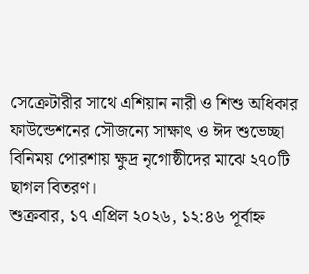সেক্রেটারীর সাথে এশিয়ান নারী ও শিশু অধিকার ফাউন্ডেশনের সৌজন্যে সাক্ষাৎ ও ঈদ শুভেচ্ছা বিনিময় পোরশায় ক্ষুদ্র নৃগোষ্ঠীদের মাঝে ২৭০টি ছাগল বিতরণ।
শুক্রবার, ১৭ এপ্রিল ২০২৬, ১২:৪৬ পূর্বাহ্ন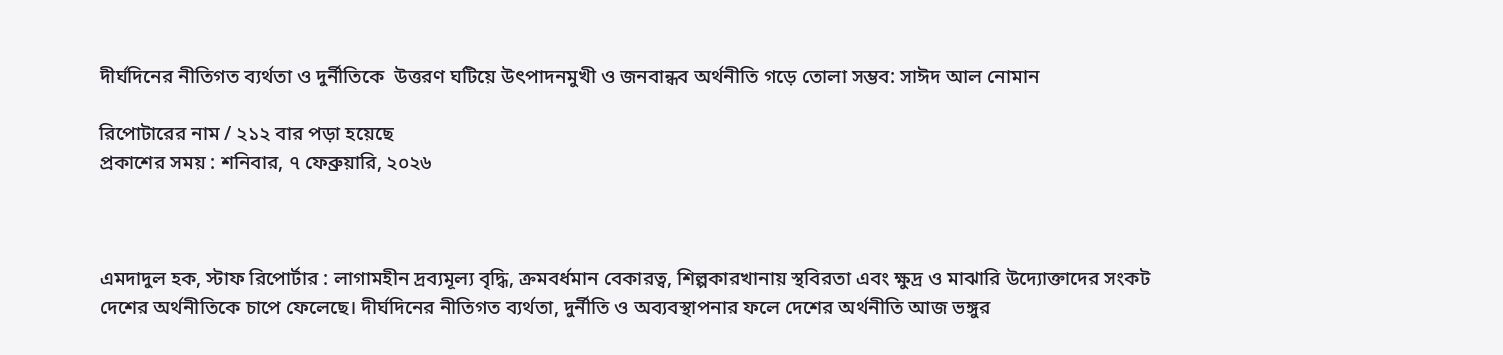দীর্ঘদিনের নীতিগত ব্যর্থতা ও দুর্নীতিকে  উত্তরণ ঘটিয়ে উৎপাদনমুখী ও জনবান্ধব অর্থনীতি গড়ে তোলা সম্ভব: সাঈদ আল নোমান

রিপোটারের নাম / ২১২ বার পড়া হয়েছে
প্রকাশের সময় : শনিবার, ৭ ফেব্রুয়ারি, ২০২৬



এমদাদুল হক, স্টাফ রিপোর্টার : লাগামহীন দ্রব্যমূল্য বৃদ্ধি, ক্রমবর্ধমান বেকারত্ব, শিল্পকারখানায় স্থবিরতা এবং ক্ষুদ্র ও মাঝারি উদ্যোক্তাদের সংকট দেশের অর্থনীতিকে চাপে ফেলেছে। দীর্ঘদিনের নীতিগত ব্যর্থতা, দুর্নীতি ও অব্যবস্থাপনার ফলে দেশের অর্থনীতি আজ ভঙ্গুর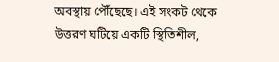অবস্থায় পৌঁছেছে। এই সংকট থেকে উত্তরণ ঘটিয়ে একটি স্থিতিশীল,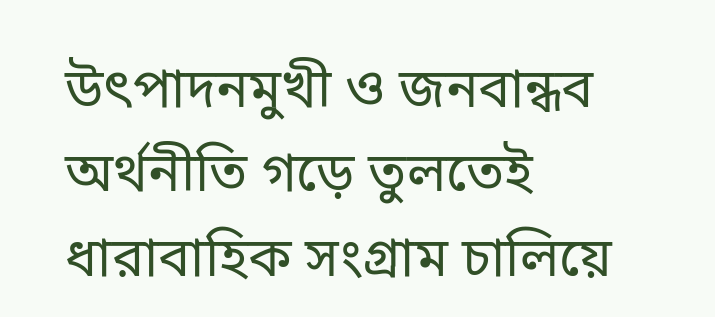উৎপাদনমুখী ও জনবান্ধব অর্থনীতি গড়ে তুলতেই ধারাবাহিক সংগ্রাম চালিয়ে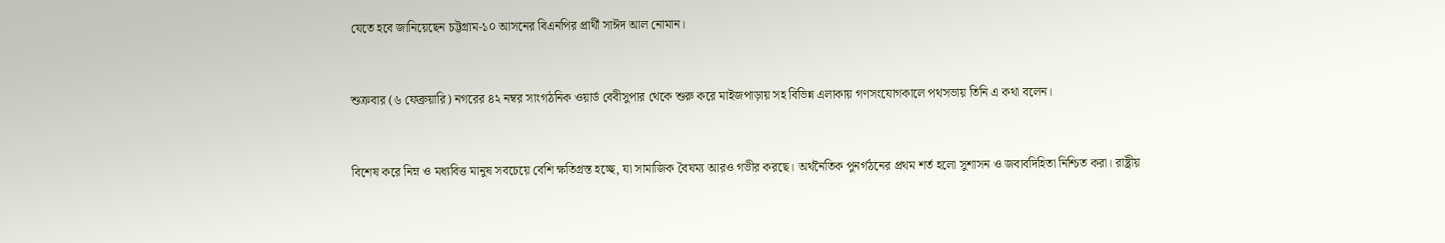যেতে হবে জানিয়েছেন চট্টগ্রাম-১০ আসনের বিএনপির প্রার্থী সাঈদ আল নোমান।



শুক্রবার (৬ ফেব্রুয়ারি) নগরের ৪২ নম্বর সাংগঠনিক ওয়ার্ড বেবীসুপার থেকে শুরু করে মাইজপাড়ায় সহ বিভিন্ন এলাকায় গণসংযোগকালে পথসভায় তিনি এ কথা বলেন।



বিশেষ করে নিম্ন ও মধ্যবিত্ত মানুষ সবচেয়ে বেশি ক্ষতিগ্রস্ত হচ্ছে, যা সামাজিক বৈষম্য আরও গভীর করছে। অর্থনৈতিক পুনর্গঠনের প্রথম শর্ত হলো সুশাসন ও জবাবদিহিতা নিশ্চিত করা। রাষ্ট্রীয়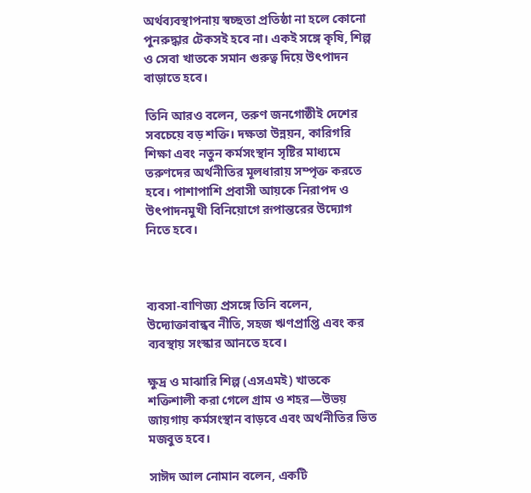অর্থব্যবস্থাপনায় স্বচ্ছতা প্রতিষ্ঠা না হলে কোনো পুনরুদ্ধার টেকসই হবে না। একই সঙ্গে কৃষি, শিল্প ও সেবা খাতকে সমান গুরুত্ব দিয়ে উৎপাদন বাড়াতে হবে।

তিনি আরও বলেন, তরুণ জনগোষ্ঠীই দেশের সবচেয়ে বড় শক্তি। দক্ষতা উন্নয়ন, কারিগরি শিক্ষা এবং নতুন কর্মসংস্থান সৃষ্টির মাধ্যমে তরুণদের অর্থনীতির মূলধারায় সম্পৃক্ত করতে হবে। পাশাপাশি প্রবাসী আয়কে নিরাপদ ও উৎপাদনমুখী বিনিয়োগে রূপান্তরের উদ্যোগ নিতে হবে।



ব্যবসা-বাণিজ্য প্রসঙ্গে তিনি বলেন, উদ্যোক্তাবান্ধব নীতি, সহজ ঋণপ্রাপ্তি এবং কর ব্যবস্থায় সংস্কার আনতে হবে।

ক্ষুদ্র ও মাঝারি শিল্প (এসএমই) খাতকে শক্তিশালী করা গেলে গ্রাম ও শহর—উভয় জায়গায় কর্মসংস্থান বাড়বে এবং অর্থনীতির ভিত মজবুত হবে।

সাঈদ আল নোমান বলেন, একটি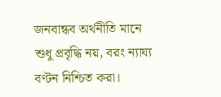জনবান্ধব অর্থনীতি মানে শুধু প্রবৃদ্ধি নয়, বরং ন্যায্য বণ্টন নিশ্চিত করা।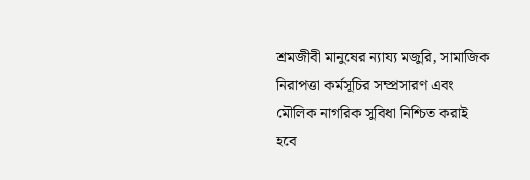শ্রমজীবী মানুষের ন্যায্য মজুরি, সামাজিক নিরাপত্তা কর্মসূচির সম্প্রসারণ এবং মৌলিক নাগরিক সুবিধা নিশ্চিত করাই হবে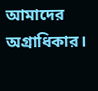আমাদের অগ্রাধিকার।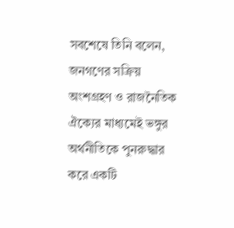সবশেষে তিনি বলেন, জনগণের সক্রিয় অংশগ্রহণ ও রাজনৈতিক ঐক্যের মাধ্যমেই ভঙ্গুর অর্থনীতিকে পুনরুদ্ধার করে একটি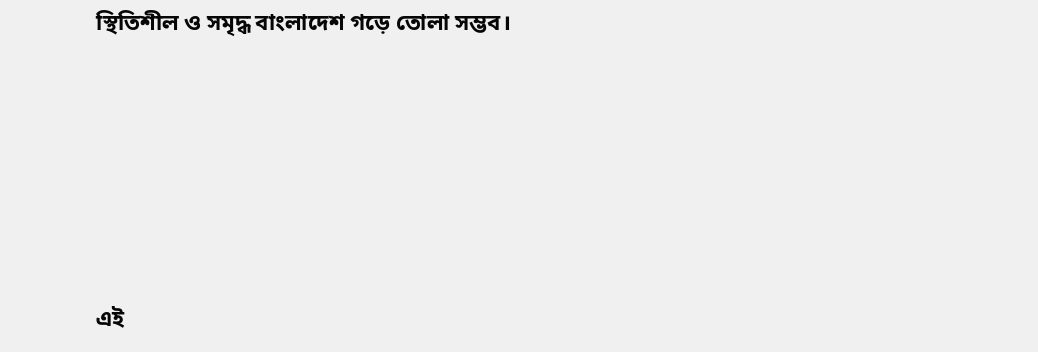স্থিতিশীল ও সমৃদ্ধ বাংলাদেশ গড়ে তোলা সম্ভব।






এই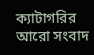ক্যাটাগরির আরো সংবাদ